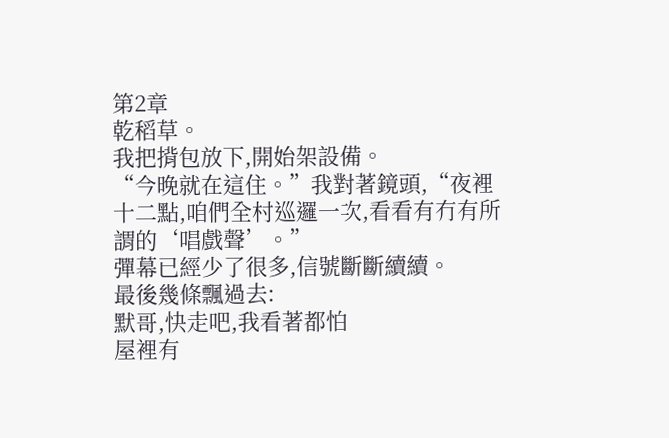第2章
乾稻草。
我把揹包放下,開始架設備。
“今晚就在這住。”我對著鏡頭,“夜裡十二點,咱們全村巡邏一次,看看有冇有所謂的‘唱戲聲’。”
彈幕已經少了很多,信號斷斷續續。
最後幾條飄過去:
默哥,快走吧,我看著都怕
屋裡有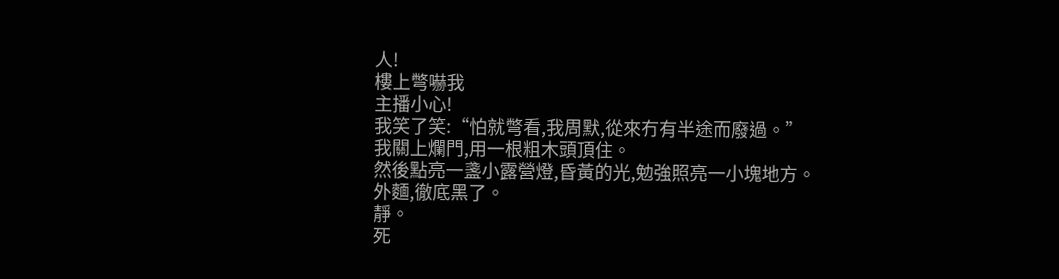人!
樓上彆嚇我
主播小心!
我笑了笑:“怕就彆看,我周默,從來冇有半途而廢過。”
我關上爛門,用一根粗木頭頂住。
然後點亮一盞小露營燈,昏黃的光,勉強照亮一小塊地方。
外麵,徹底黑了。
靜。
死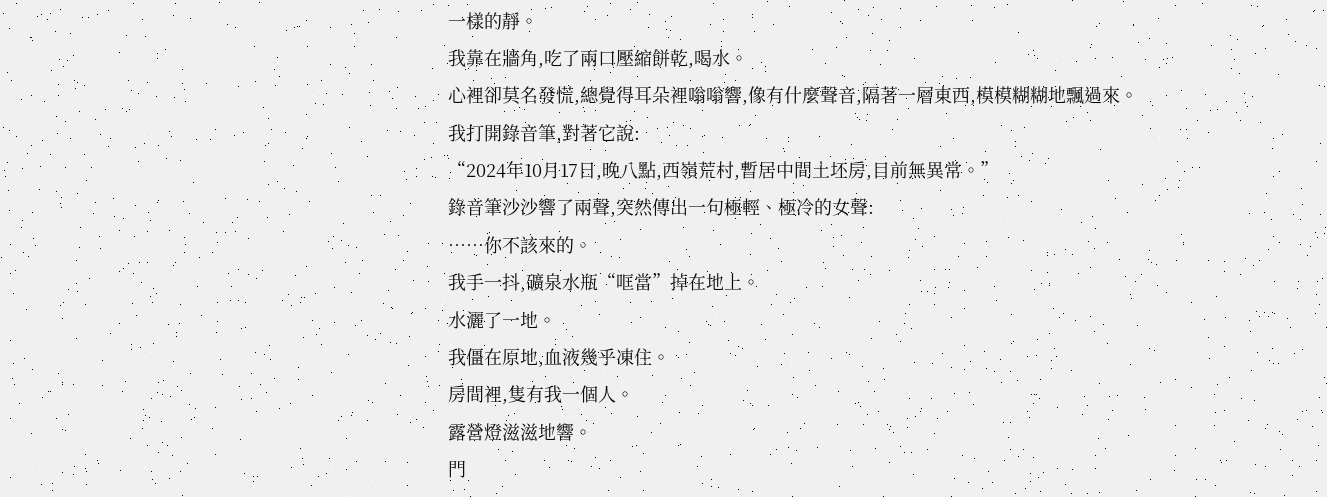一樣的靜。
我靠在牆角,吃了兩口壓縮餅乾,喝水。
心裡卻莫名發慌,總覺得耳朵裡嗡嗡響,像有什麼聲音,隔著一層東西,模模糊糊地飄過來。
我打開錄音筆,對著它說:
“2024年10月17日,晚八點,西嶺荒村,暫居中間土坯房,目前無異常。”
錄音筆沙沙響了兩聲,突然傳出一句極輕、極冷的女聲:
……你不該來的。
我手一抖,礦泉水瓶“哐當”掉在地上。
水灑了一地。
我僵在原地,血液幾乎凍住。
房間裡,隻有我一個人。
露營燈滋滋地響。
門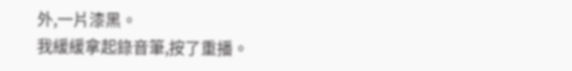外,一片漆黑。
我緩緩拿起錄音筆,按了重播。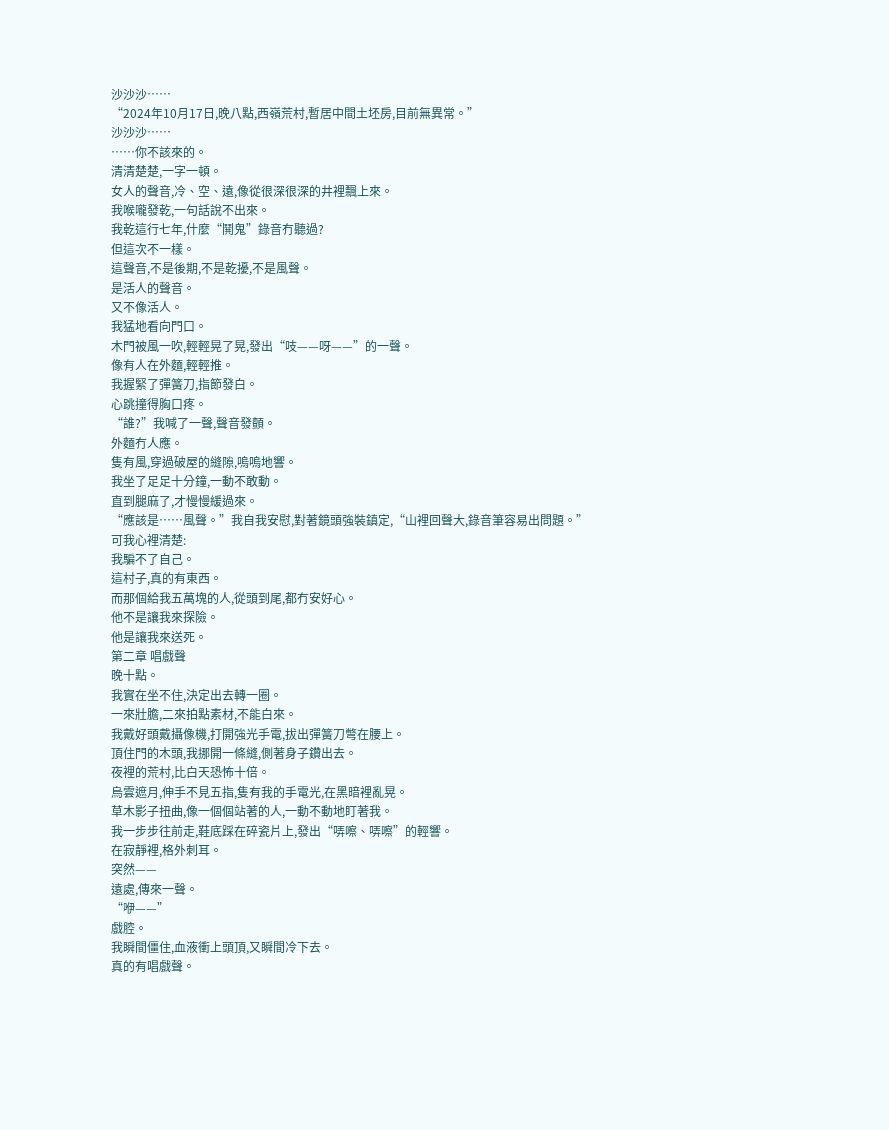沙沙沙……
“2024年10月17日,晚八點,西嶺荒村,暫居中間土坯房,目前無異常。”
沙沙沙……
……你不該來的。
清清楚楚,一字一頓。
女人的聲音,冷、空、遠,像從很深很深的井裡飄上來。
我喉嚨發乾,一句話說不出來。
我乾這行七年,什麼“鬨鬼”錄音冇聽過?
但這次不一樣。
這聲音,不是後期,不是乾擾,不是風聲。
是活人的聲音。
又不像活人。
我猛地看向門口。
木門被風一吹,輕輕晃了晃,發出“吱——呀——”的一聲。
像有人在外麵,輕輕推。
我握緊了彈簧刀,指節發白。
心跳撞得胸口疼。
“誰?”我喊了一聲,聲音發顫。
外麵冇人應。
隻有風,穿過破屋的縫隙,嗚嗚地響。
我坐了足足十分鐘,一動不敢動。
直到腿麻了,才慢慢緩過來。
“應該是……風聲。”我自我安慰,對著鏡頭強裝鎮定,“山裡回聲大,錄音筆容易出問題。”
可我心裡清楚:
我騙不了自己。
這村子,真的有東西。
而那個給我五萬塊的人,從頭到尾,都冇安好心。
他不是讓我來探險。
他是讓我來送死。
第二章 唱戲聲
晚十點。
我實在坐不住,決定出去轉一圈。
一來壯膽,二來拍點素材,不能白來。
我戴好頭戴攝像機,打開強光手電,拔出彈簧刀彆在腰上。
頂住門的木頭,我挪開一條縫,側著身子鑽出去。
夜裡的荒村,比白天恐怖十倍。
烏雲遮月,伸手不見五指,隻有我的手電光,在黑暗裡亂晃。
草木影子扭曲,像一個個站著的人,一動不動地盯著我。
我一步步往前走,鞋底踩在碎瓷片上,發出“哢嚓、哢嚓”的輕響。
在寂靜裡,格外刺耳。
突然——
遠處,傳來一聲。
“咿——”
戲腔。
我瞬間僵住,血液衝上頭頂,又瞬間冷下去。
真的有唱戲聲。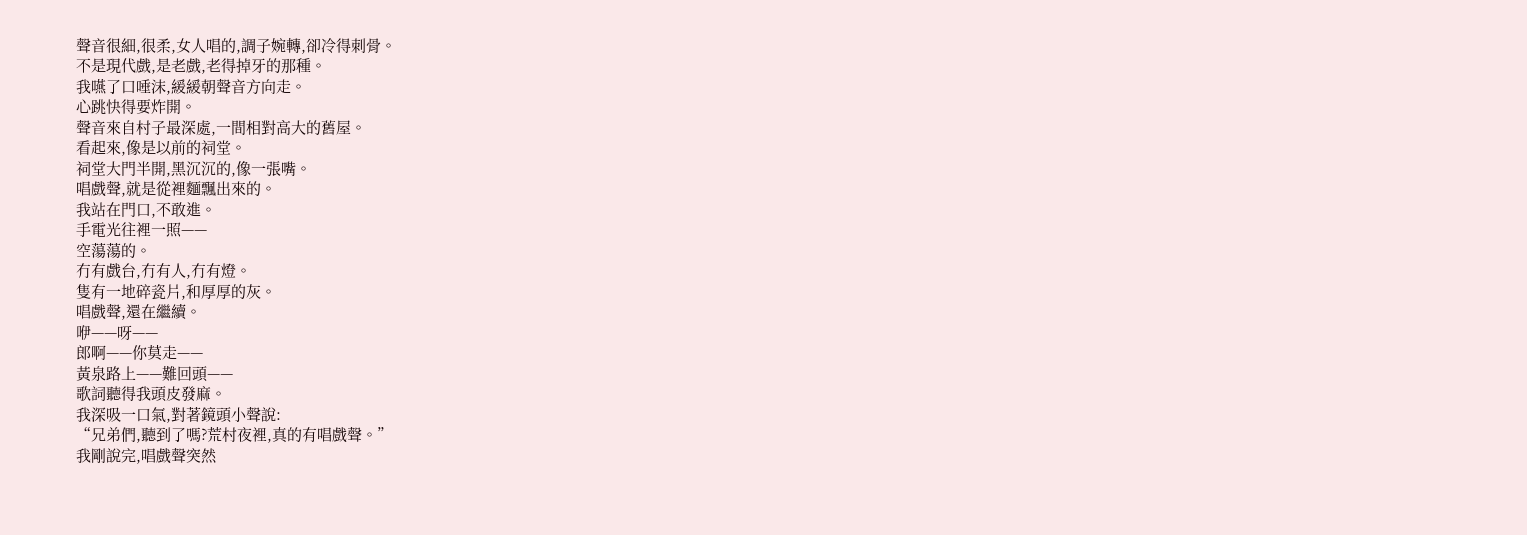聲音很細,很柔,女人唱的,調子婉轉,卻冷得刺骨。
不是現代戲,是老戲,老得掉牙的那種。
我嚥了口唾沫,緩緩朝聲音方向走。
心跳快得要炸開。
聲音來自村子最深處,一間相對高大的舊屋。
看起來,像是以前的祠堂。
祠堂大門半開,黑沉沉的,像一張嘴。
唱戲聲,就是從裡麵飄出來的。
我站在門口,不敢進。
手電光往裡一照——
空蕩蕩的。
冇有戲台,冇有人,冇有燈。
隻有一地碎瓷片,和厚厚的灰。
唱戲聲,還在繼續。
咿——呀——
郎啊——你莫走——
黃泉路上——難回頭——
歌詞聽得我頭皮發麻。
我深吸一口氣,對著鏡頭小聲說:
“兄弟們,聽到了嗎?荒村夜裡,真的有唱戲聲。”
我剛說完,唱戲聲突然